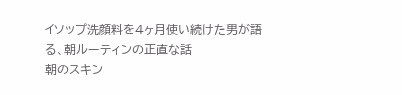イソップ洗顔料を4ヶ月使い続けた男が語る、朝ルーティンの正直な話
朝のスキン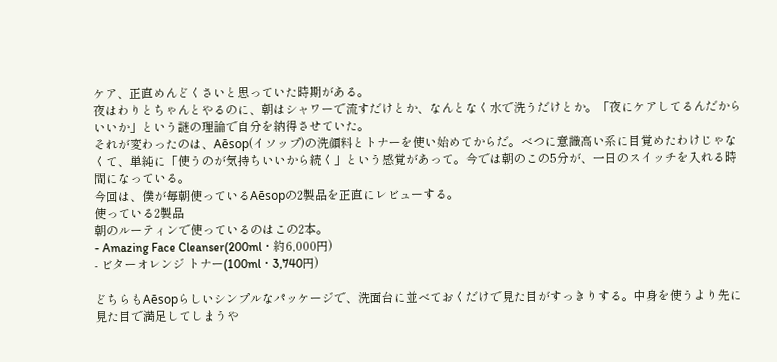ケア、正直めんどくさいと思っていた時期がある。
夜はわりとちゃんとやるのに、朝はシャワーで流すだけとか、なんとなく水で洗うだけとか。「夜にケアしてるんだからいいか」という謎の理論で自分を納得させていた。
それが変わったのは、Aēsop(イソップ)の洗顔料とトナーを使い始めてからだ。べつに意識高い系に目覚めたわけじゃなくて、単純に「使うのが気持ちいいから続く」という感覚があって。今では朝のこの5分が、一日のスイッチを入れる時間になっている。
今回は、僕が毎朝使っているAēsopの2製品を正直にレビューする。
使っている2製品
朝のルーティンで使っているのはこの2本。
- Amazing Face Cleanser(200ml・約6,000円)
- ビターオレンジ トナー(100ml・3,740円)

どちらもAēsopらしいシンプルなパッケージで、洗面台に並べておくだけで見た目がすっきりする。中身を使うより先に見た目で満足してしまうや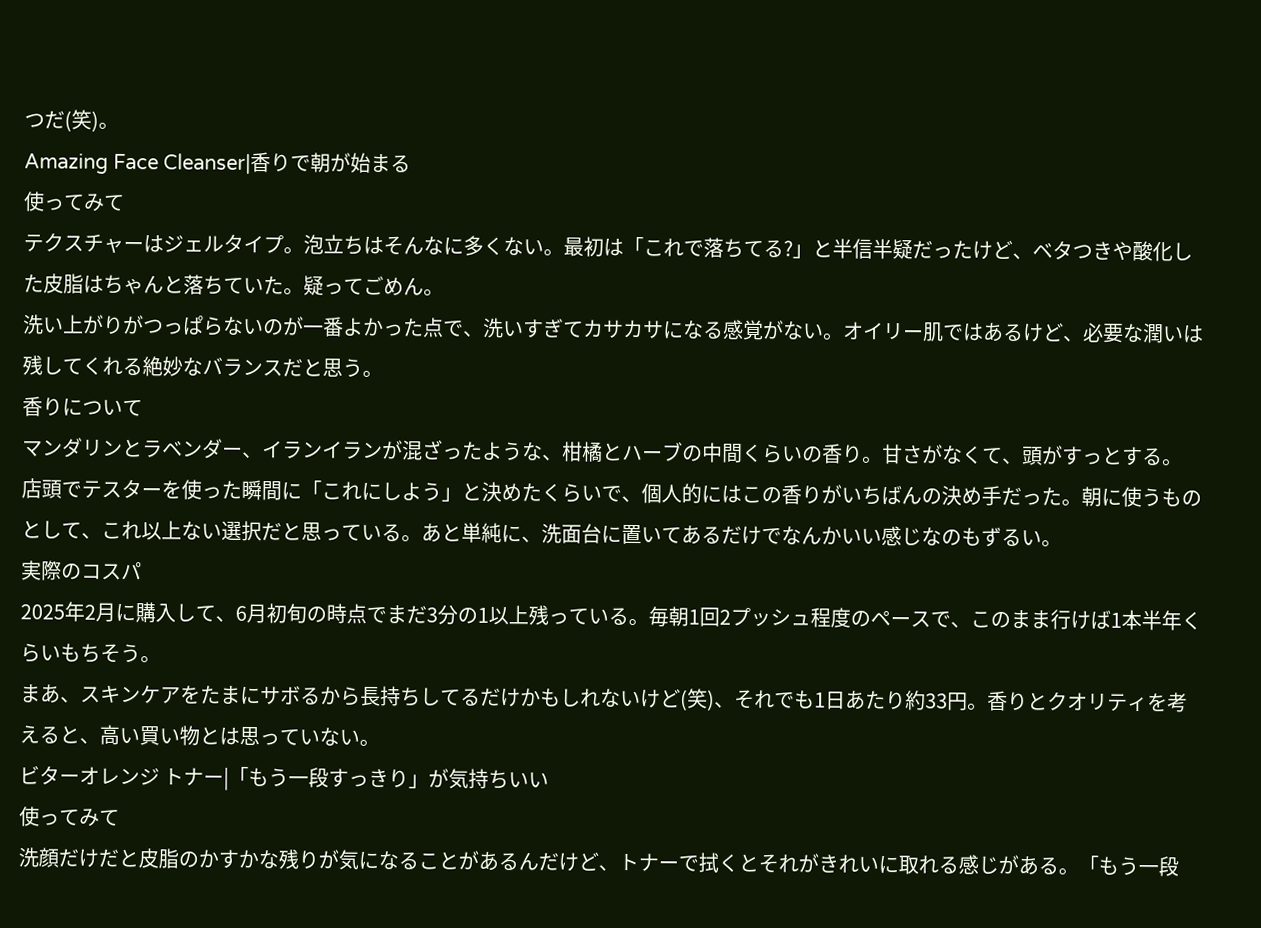つだ(笑)。
Amazing Face Cleanser|香りで朝が始まる
使ってみて
テクスチャーはジェルタイプ。泡立ちはそんなに多くない。最初は「これで落ちてる?」と半信半疑だったけど、ベタつきや酸化した皮脂はちゃんと落ちていた。疑ってごめん。
洗い上がりがつっぱらないのが一番よかった点で、洗いすぎてカサカサになる感覚がない。オイリー肌ではあるけど、必要な潤いは残してくれる絶妙なバランスだと思う。
香りについて
マンダリンとラベンダー、イランイランが混ざったような、柑橘とハーブの中間くらいの香り。甘さがなくて、頭がすっとする。
店頭でテスターを使った瞬間に「これにしよう」と決めたくらいで、個人的にはこの香りがいちばんの決め手だった。朝に使うものとして、これ以上ない選択だと思っている。あと単純に、洗面台に置いてあるだけでなんかいい感じなのもずるい。
実際のコスパ
2025年2月に購入して、6月初旬の時点でまだ3分の1以上残っている。毎朝1回2プッシュ程度のペースで、このまま行けば1本半年くらいもちそう。
まあ、スキンケアをたまにサボるから長持ちしてるだけかもしれないけど(笑)、それでも1日あたり約33円。香りとクオリティを考えると、高い買い物とは思っていない。
ビターオレンジ トナー|「もう一段すっきり」が気持ちいい
使ってみて
洗顔だけだと皮脂のかすかな残りが気になることがあるんだけど、トナーで拭くとそれがきれいに取れる感じがある。「もう一段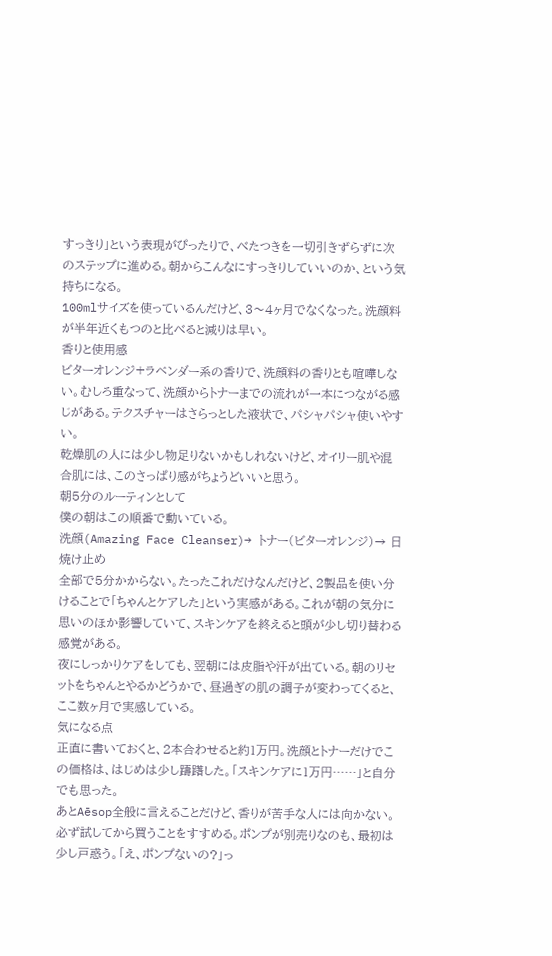すっきり」という表現がぴったりで、べたつきを一切引きずらずに次のステップに進める。朝からこんなにすっきりしていいのか、という気持ちになる。
100mlサイズを使っているんだけど、3〜4ヶ月でなくなった。洗顔料が半年近くもつのと比べると減りは早い。
香りと使用感
ビターオレンジ+ラベンダー系の香りで、洗顔料の香りとも喧嘩しない。むしろ重なって、洗顔からトナーまでの流れが一本につながる感じがある。テクスチャーはさらっとした液状で、パシャパシャ使いやすい。
乾燥肌の人には少し物足りないかもしれないけど、オイリー肌や混合肌には、このさっぱり感がちょうどいいと思う。
朝5分のルーティンとして
僕の朝はこの順番で動いている。
洗顔(Amazing Face Cleanser)→ トナー(ビターオレンジ)→ 日焼け止め
全部で5分かからない。たったこれだけなんだけど、2製品を使い分けることで「ちゃんとケアした」という実感がある。これが朝の気分に思いのほか影響していて、スキンケアを終えると頭が少し切り替わる感覚がある。
夜にしっかりケアをしても、翌朝には皮脂や汗が出ている。朝のリセットをちゃんとやるかどうかで、昼過ぎの肌の調子が変わってくると、ここ数ヶ月で実感している。
気になる点
正直に書いておくと、2本合わせると約1万円。洗顔とトナーだけでこの価格は、はじめは少し躊躇した。「スキンケアに1万円……」と自分でも思った。
あとAēsop全般に言えることだけど、香りが苦手な人には向かない。必ず試してから買うことをすすめる。ポンプが別売りなのも、最初は少し戸惑う。「え、ポンプないの?」っ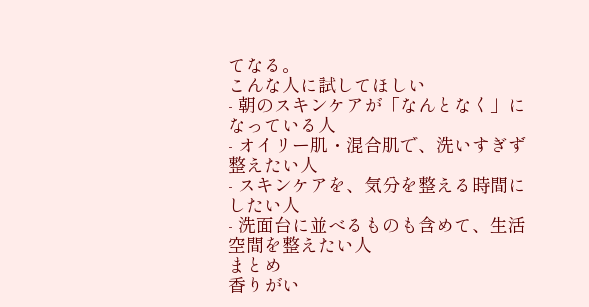てなる。
こんな人に試してほしい
- 朝のスキンケアが「なんとなく」になっている人
- オイリー肌・混合肌で、洗いすぎず整えたい人
- スキンケアを、気分を整える時間にしたい人
- 洗面台に並べるものも含めて、生活空間を整えたい人
まとめ
香りがい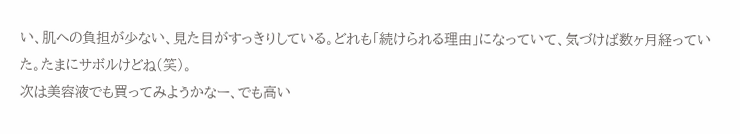い、肌への負担が少ない、見た目がすっきりしている。どれも「続けられる理由」になっていて、気づけば数ヶ月経っていた。たまにサボルけどね(笑)。
次は美容液でも買ってみようかなー、でも高い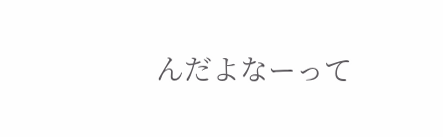んだよなーって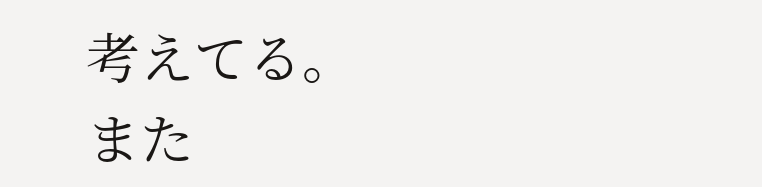考えてる。
また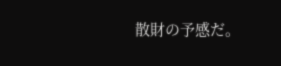散財の予感だ。